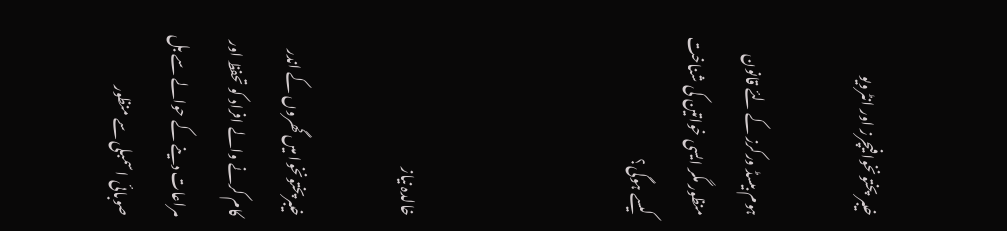خیبر پختونخوافیچرز اور انٹرویو

ہوم بیسڈ ورکرز کے لئے قانون منظور مگر ایسی خواتین کی شناخت کیسے ہوگی؟



خالدہ نیاز

خیبرپختونخوا میں گھروں کے اندر کام کرنے والے افراد کو تحفظ اور مراعات دینے کے حوالے سے بل صوبائی اسمبلی سے منظور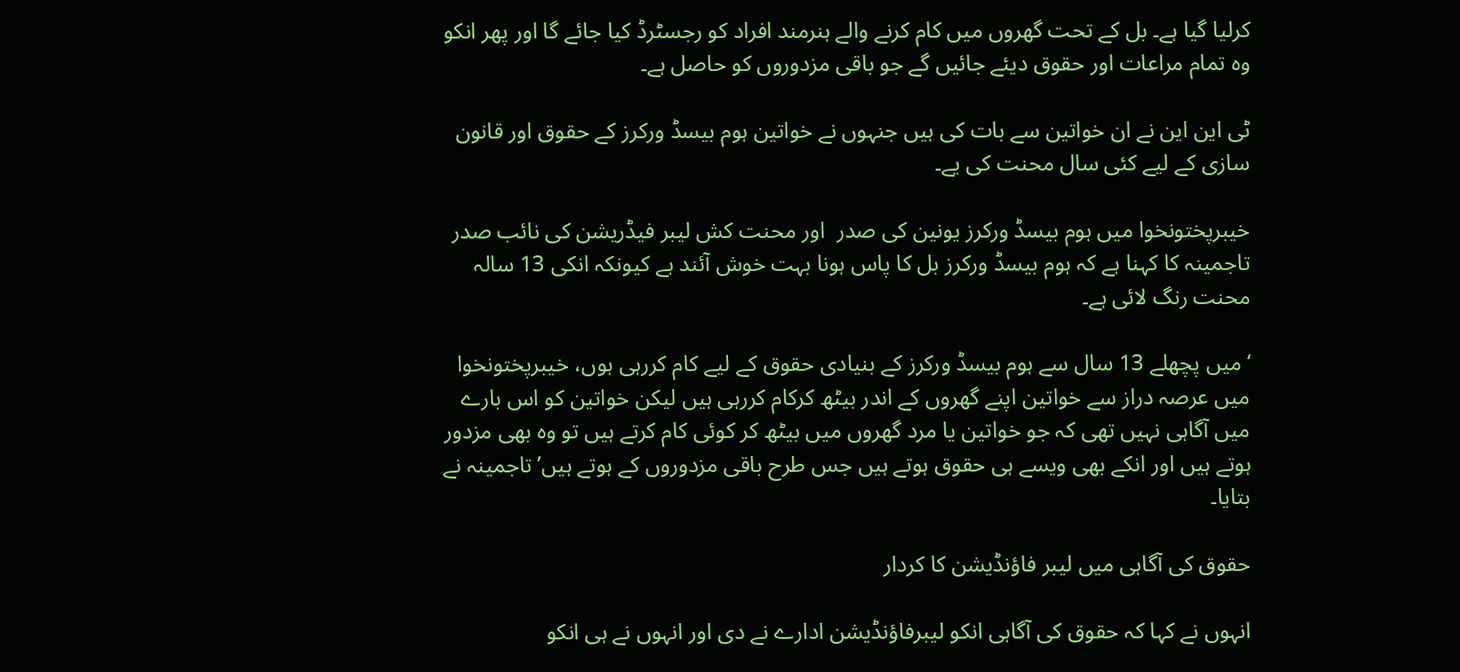کرلیا گیا ہے۔ بل کے تحت گھروں میں کام کرنے والے ہنرمند افراد کو رجسٹرڈ کیا جائے گا اور پھر انکو وہ تمام مراعات اور حقوق دیئے جائیں گے جو باقی مزدوروں کو حاصل ہے۔

ٹی این این نے ان خواتین سے بات کی ہیں جنہوں نے خواتین ہوم بیسڈ ورکرز کے حقوق اور قانون سازی کے لیے کئی سال محنت کی یے۔

خیبرپختونخوا میں ہوم بیسڈ ورکرز یونین کی صدر  اور محنت کش لیبر فیڈریشن کی نائب صدر تاجمینہ کا کہنا ہے کہ ہوم بیسڈ ورکرز بل کا پاس ہونا بہت خوش آئند ہے کیونکہ انکی 13 سالہ محنت رنگ لائی ہے۔

‘میں پچھلے 13 سال سے ہوم بیسڈ ورکرز کے بنیادی حقوق کے لیے کام کررہی ہوں، خیبرپختونخوا میں عرصہ دراز سے خواتین اپنے گھروں کے اندر بیٹھ کرکام کررہی ہیں لیکن خواتین کو اس بارے میں آگاہی نہیں تھی کہ جو خواتین یا مرد گھروں میں بیٹھ کر کوئی کام کرتے ہیں تو وہ بھی مزدور ہوتے ہیں اور انکے بھی ویسے ہی حقوق ہوتے ہیں جس طرح باقی مزدوروں کے ہوتے ہیں’ تاجمینہ نے بتایا۔

حقوق کی آگاہی میں لیبر فاؤنڈیشن کا کردار

انہوں نے کہا کہ حقوق کی آگاہی انکو لیبرفاؤنڈیشن ادارے نے دی اور انہوں نے ہی انکو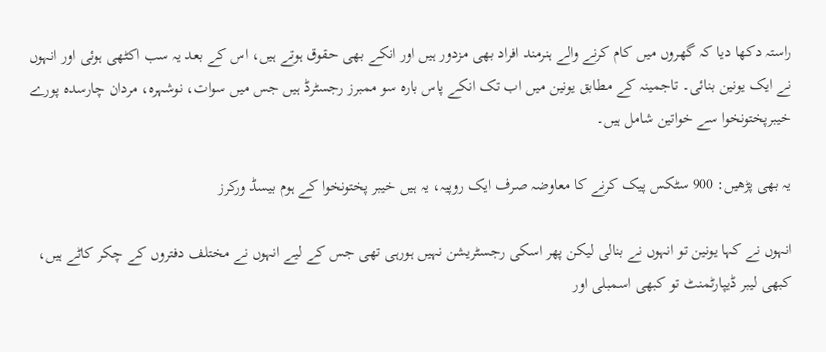راستہ دکھا دیا کہ گھروں میں کام کرنے والے ہنرمند افراد بھی مزدور ہیں اور انکے بھی حقوق ہوتے ہیں، اس کے بعد یہ سب اکٹھی ہوئی اور انہوں نے ایک یونین بنائی۔ تاجمینہ کے مطابق یونین میں اب تک انکے پاس بارہ سو ممبرز رجسٹرڈ ہیں جس میں سوات، نوشہرہ، مردان چارسدہ پورے خیبرپختونخوا سے خواتین شامل ہیں۔

یہ بھی پڑھیں: 900 سٹکس پیک کرنے کا معاوضہ صرف ایک روپیہ، یہ ہیں خیبر پختونخوا کے ہوم بیسڈ ورکرز

انہوں نے کہا یونین تو انہوں نے بنالی لیکن پھر اسکی رجسٹریشن نہیں ہورہی تھی جس کے لیے انہوں نے مختلف دفتروں کے چکر کاٹے ہیں، کبھی لیبر ڈیپارٹمنٹ تو کبھی اسمبلی اور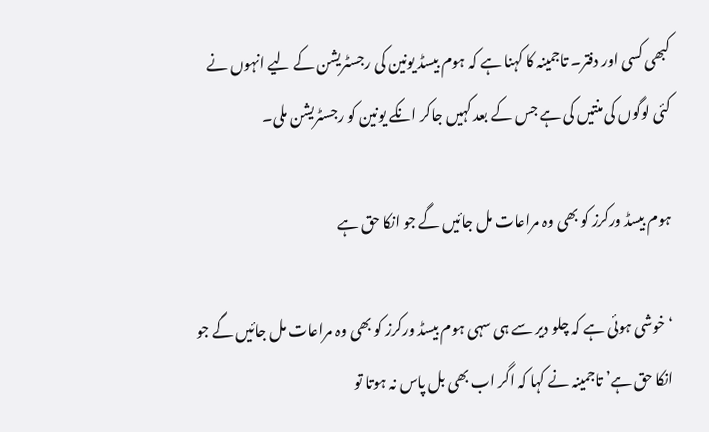کبھی کسی اور دفتر۔ تاجمینہ کا کہنا ہے کہ ہوم بیسڈ یونین کی رجسٹریشن کے لیے انہوں نے کئی لوگوں کی منتیں کی ہے جس کے بعد کہیں جاکر انکے یونین کو رجسٹریشن ملی۔

ہوم بیسڈ ورکرز کو بھی وہ مراعات مل جائیں گے جو انکا حق ہے

‘ خوشی ہوئی ہے کہ چلو دیر سے ہی سہی ہوم بیسڈ ورکرز کو بھی وہ مراعات مل جائیں گے جو انکا حق ہے’ تاجمینہ نے کہا کہ اگر اب بھی بل پاس نہ ہوتا تو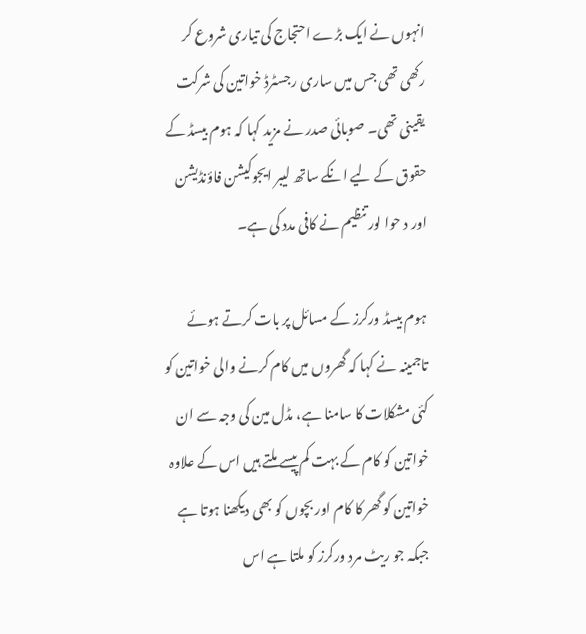انہوں نے ایک بڑے احتجاج کی تیاری شروع کر رکھی تھی جس میں ساری رجسٹرڈ خواتین کی شرکت یقینی تھی۔ صوبائی صدر نے مزید کہا کہ ہوم بیسڈ کے حقوق کے لیے انکے ساتھ لیبر ایجوکیشن فاؤنڈیشن اور د حوا لور تنظیم نے کافی مدد کی ہے۔

ہوم بیسڈ ورکرز کے مسائل پر بات کرتے ہوئے تاجمینہ نے کہا کہ گھروں میں کام کرنے والی خواتین کو کئی مشکلات کا سامنا ہے، مڈل مین کی وجہ سے ان خواتین کو کام کے بہت کم پیسے ملتے ہیں اس کے علاوہ خواتین کو گھر کا کام اور بچوں کو بھی دیکھنا ہوتا ہے جبکہ جو ریٹ مرد ورکرز کو ملتا ہے اس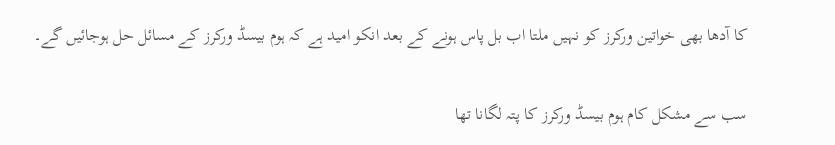کا آدھا بھی خواتین ورکرز کو نہیں ملتا اب بل پاس ہونے کے بعد انکو امید ہے کہ ہوم بیسڈ ورکرز کے مسائل حل ہوجائیں گے۔

سب سے مشکل کام ہوم بیسڈ ورکرز کا پتہ لگانا تھا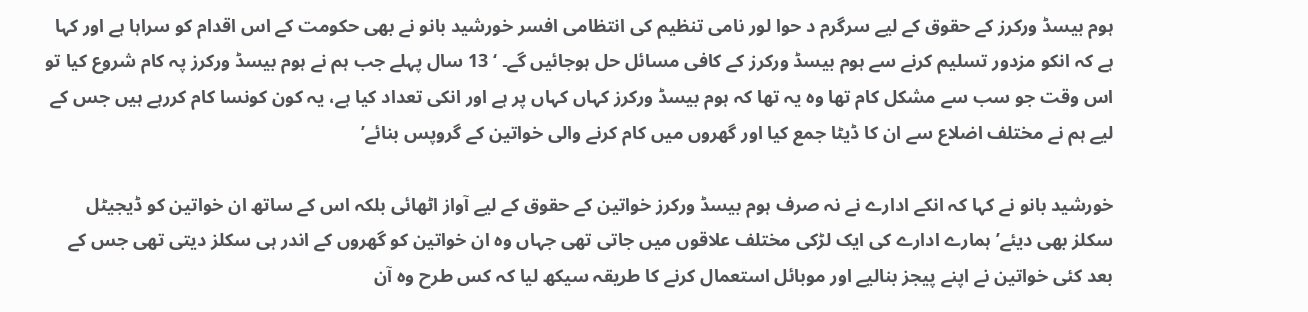ہوم بیسڈ ورکرز کے حقوق کے لیے سرگرم د حوا لور نامی تنظیم کی انتظامی افسر خورشید بانو نے بھی حکومت کے اس اقدام کو سراہا ہے اور کہا ہے کہ انکو مزدور تسلیم کرنے سے ہوم بیسڈ ورکرز کے کافی مسائل حل ہوجائیں گے۔ ‘ 13 سال پہلے جب ہم نے ہوم بیسڈ ورکرز پہ کام شروع کیا تو اس وقت جو سب سے مشکل کام تھا وہ یہ تھا کہ ہوم بیسڈ ورکرز کہاں کہاں پر ہے اور انکی تعداد کیا ہے، یہ کون کونسا کام کررہے ہیں جس کے لیے ہم نے مختلف اضلاع سے ان کا ڈیٹا جمع کیا اور گھروں میں کام کرنے والی خواتین کے گروپس بنائے’

خورشید بانو نے کہا کہ انکے ادارے نے نہ صرف ہوم بیسڈ ورکرز خواتین کے حقوق کے لیے آواز اٹھائی بلکہ اس کے ساتھ ان خواتین کو ڈیجیٹل سکلز بھی دیئے’ ہمارے ادارے کی ایک لڑکی مختلف علاقوں میں جاتی تھی جہاں وہ ان خواتین کو گھروں کے اندر ہی سکلز دیتی تھی جس کے بعد کئی خواتین نے اپنے پیجز بنالیے اور موبائل استعمال کرنے کا طریقہ سیکھ لیا کہ کس طرح وہ آن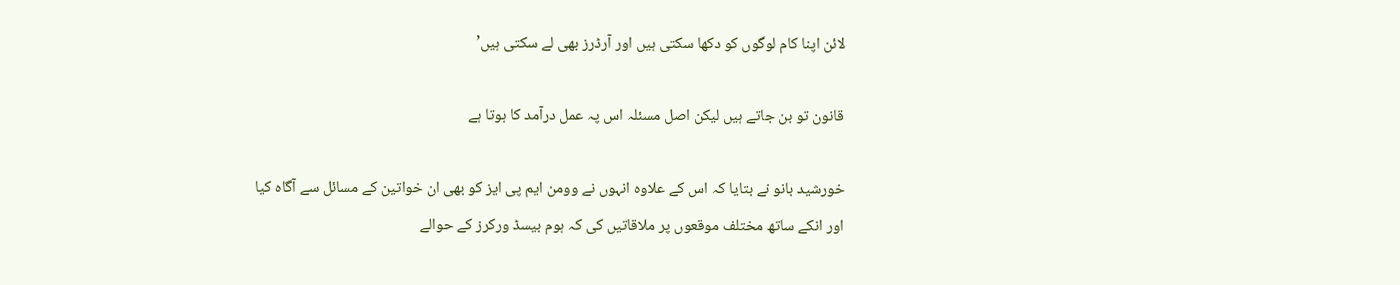لائن اپنا کام لوگوں کو دکھا سکتی ہیں اور آرڈرز بھی لے سکتی ہیں’

قانون تو بن جاتے ہیں لیکن اصل مسئلہ اس پہ عمل درآمد کا ہوتا ہے

خورشید بانو نے بتایا کہ اس کے علاوہ انہوں نے وومن ایم پی ایز کو بھی ان خواتین کے مسائل سے آگاہ کیا اور انکے ساتھ مختلف موقعوں پر ملاقاتیں کی کہ ہوم بیسڈ ورکرز کے حوالے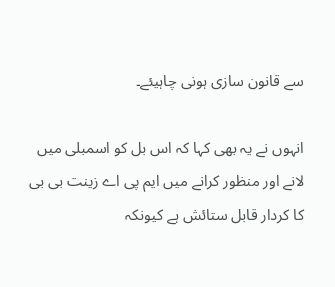سے قانون سازی ہونی چاہیئے۔

انہوں نے یہ بھی کہا کہ اس بل کو اسمبلی میں لانے اور منظور کرانے میں ایم پی اے زینت بی بی کا کردار قابل ستائش ہے کیونکہ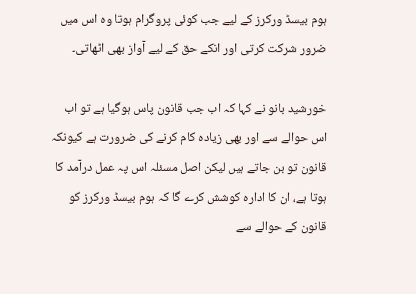ہوم بیسڈ ورکرز کے لیے جب کوئی پروگرام ہوتا وہ اس میں ضرور شرکت کرتی اور انکے حق کے لیے آواز بھی اٹھاتی۔

خورشید بانو نے کہا کہ اب جب قانون پاس ہوگیا ہے تو اب اس حوالے سے اور بھی زیادہ کام کرنے کی ضرورت ہے کیونکہ قانون تو بن جاتے ہیں لیکن اصل مسئلہ اس پہ عمل درآمد کا ہوتا ہے، ان کا ادارہ کوشش کرے گا کہ ہوم بیسڈ ورکرز کو قانون کے حوالے سے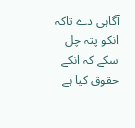آگاہی دے تاکہ انکو پتہ چل سکے کہ انکے حقوق کیا ہے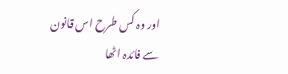اور وہ کس طرح اس قانون سے فائدہ اٹھا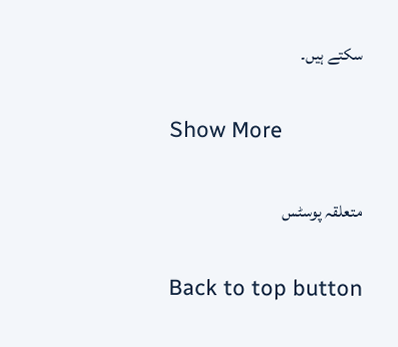سکتے ہیں۔

Show More

متعلقہ پوسٹس

Back to top button